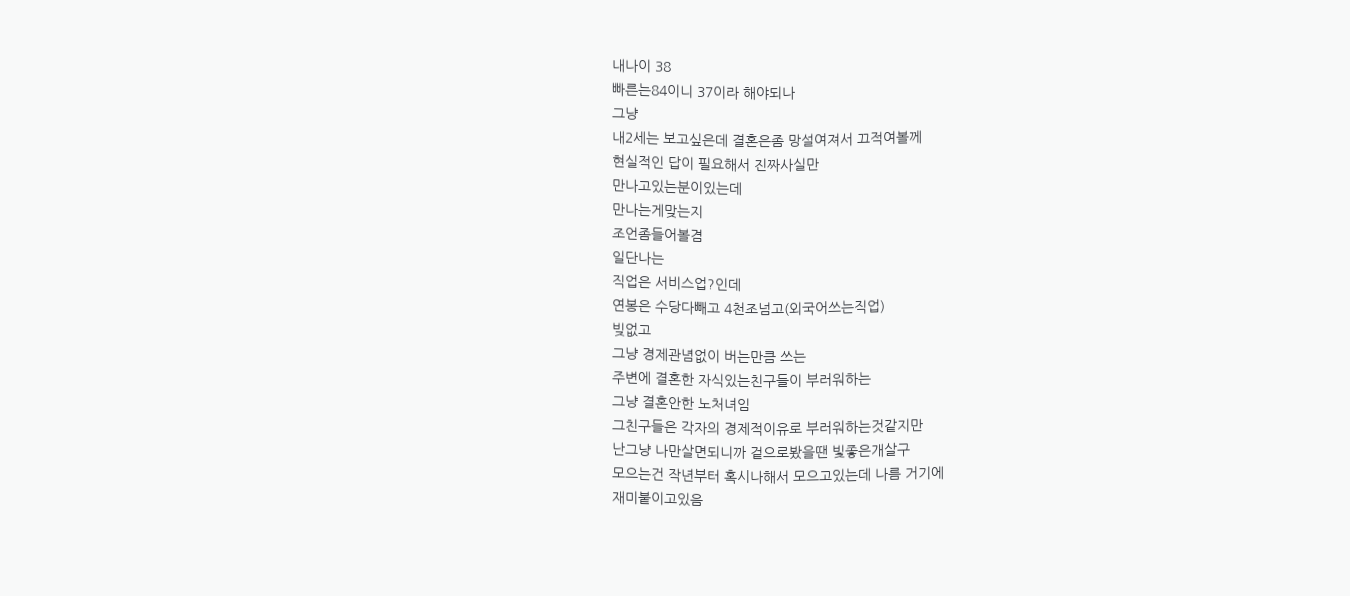내나이 38
빠른는84이니 37이라 해야되나
그냥
내2세는 보고싶은데 결혼은좀 망설여져서 끄적여볼께
현실적인 답이 필요해서 진짜사실만
만나고있는분이있는데
만나는게맞는지
조언좀들어볼겸
일단나는
직업은 서비스업?인데
연봉은 수당다빼고 4천조넘고(외국어쓰는직업)
빚없고
그냥 경제관념없이 버는만큼 쓰는
주변에 결혼한 자식있는친구들이 부러워하는
그냥 결혼안한 노처녀임
그친구들은 각자의 경제적이유로 부러워하는것같지만
난그냥 나만살면되니까 겉으로봤을땐 빛좋은개살구
모으는건 작년부터 혹시나해서 모으고있는데 나름 거기에
재미붙이고있음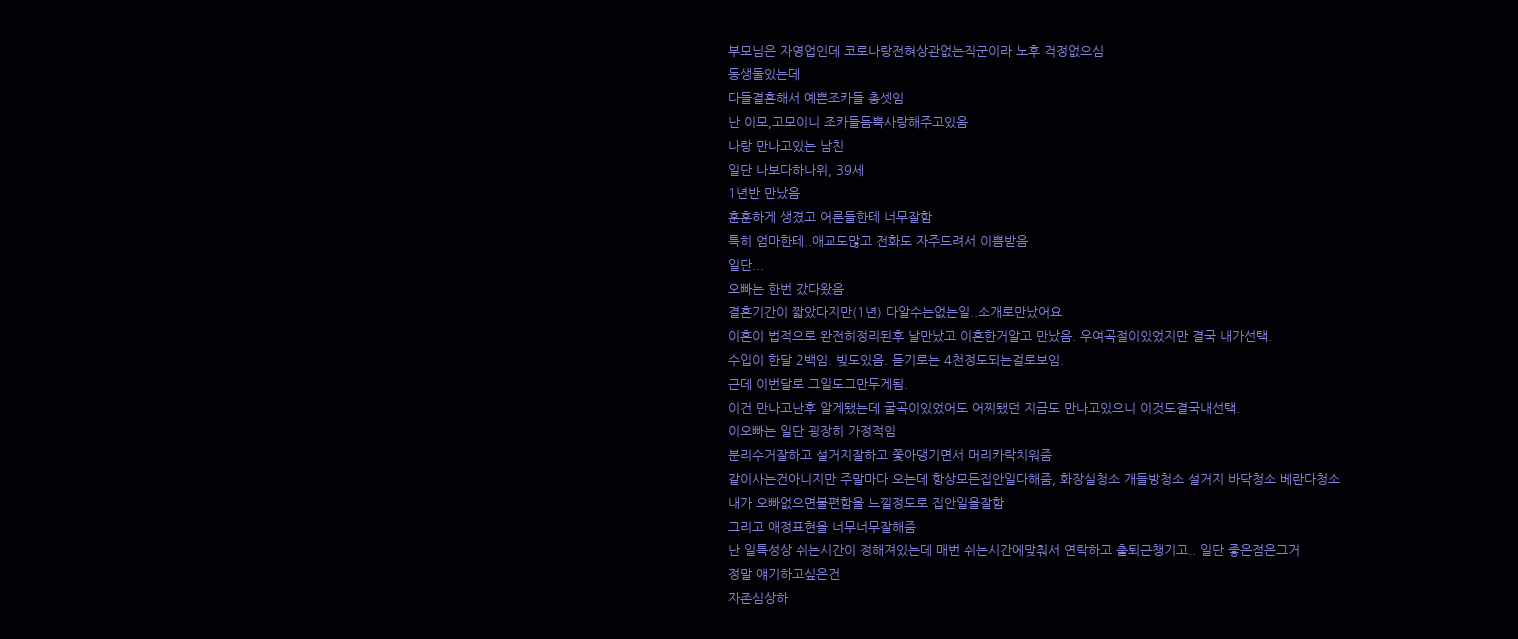부모님은 자영업인데 코로나랑전혀상관없는직군이라 노후 걱정없으심
동생둘있는데
다들결혼해서 예쁜조카들 총셋임
난 이모,고모이니 조카들듬뿍사랑해주고있음
나랑 만나고있는 남친
일단 나보다하나위, 39세
1년반 만났음
훈훈하게 생겼고 어른들한테 너무잘함
특히 엄마한테..애교도많고 전화도 자주드려서 이쁨받음
일단...
오빠는 한번 갔다왔음
결혼기간이 짧았다지만(1년) 다알수는없는일..소개로만났어요
이혼이 법적으로 완전히정리된후 날만났고 이혼한거알고 만났음. 우여곡절이있었지만 결국 내가선택.
수입이 한달 2백임. 빚도있음. 듣기로는 4천정도되는걸로보임.
근데 이번달로 그일도그만두게됨.
이건 만나고난후 알게됐는데 굴곡이있었어도 어찌됐던 지금도 만나고있으니 이것도결국내선택.
이오빠는 일단 굉장히 가정적임
분리수거잘하고 설거지잘하고 쫓아댕기면서 머리카락치워줌
같이사는건아니지만 주말마다 오는데 항상모든집안일다해줌, 화장실청소 개들방청소 설거지 바닥청소 베란다청소
내가 오빠없으면불편함을 느낄정도로 집안일을잘함
그리고 애정표현을 너무너무잘해줌
난 일특성상 쉬는시간이 정해져있는데 매번 쉬는시간에맞춰서 연락하고 출퇴근챙기고.. 일단 좋은점은그거
정말 얘기하고싶은건
자존심상하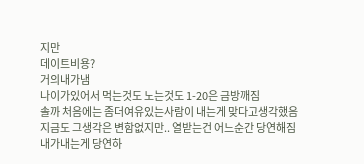지만
데이트비용?
거의내가냄
나이가있어서 먹는것도 노는것도 1-20은 금방깨짐
솔까 처음에는 좀더여유있는사람이 내는게 맞다고생각했음
지금도 그생각은 변함없지만.. 열받는건 어느순간 당연해짐
내가내는게 당연하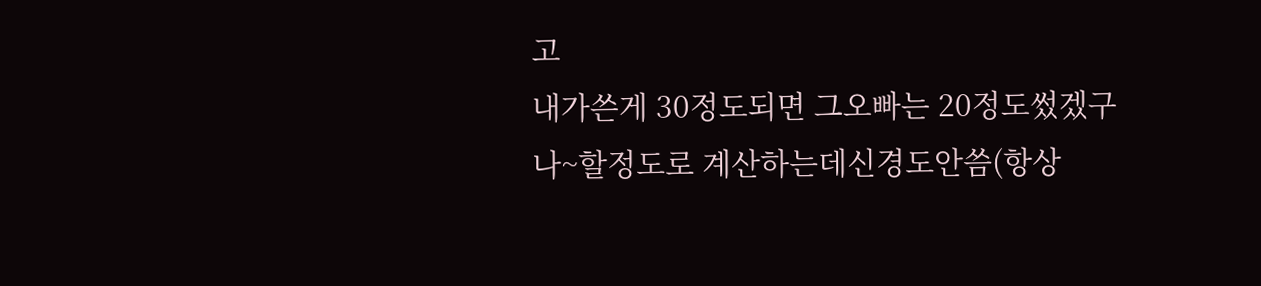고
내가쓴게 30정도되면 그오빠는 20정도썼겠구나~할정도로 계산하는데신경도안씀(항상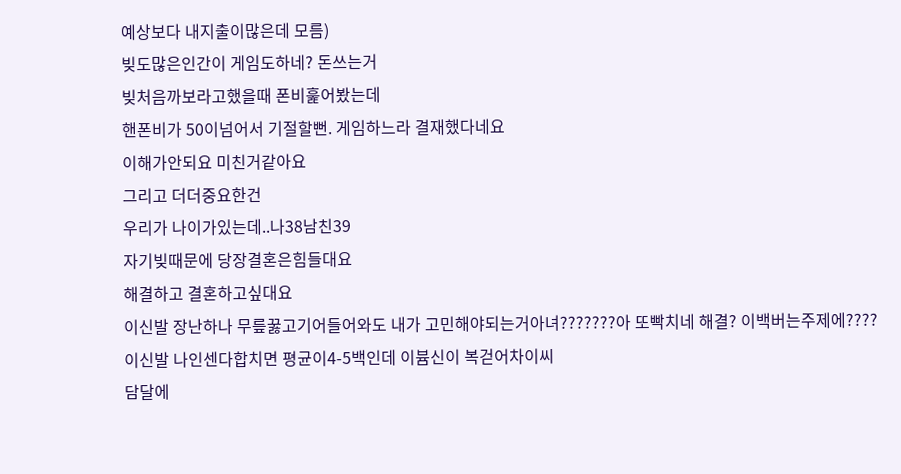예상보다 내지출이많은데 모름)
빚도많은인간이 게임도하네? 돈쓰는거
빚처음까보라고했을때 폰비훑어봤는데
핸폰비가 50이넘어서 기절할뻔. 게임하느라 결재했다네요
이해가안되요 미친거같아요
그리고 더더중요한건
우리가 나이가있는데..나38남친39
자기빚때문에 당장결혼은힘들대요
해결하고 결혼하고싶대요
이신발 장난하나 무릎꿇고기어들어와도 내가 고민해야되는거아녀???????아 또빡치네 해결? 이백버는주제에???? 이신발 나인센다합치면 평균이4-5백인데 이븀신이 복걷어차이씨
담달에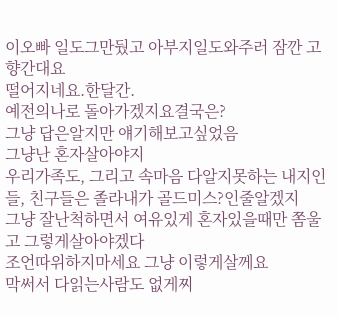이오빠 일도그만뒀고 아부지일도와주러 잠깐 고향간대요
떨어지네요.한달간.
예전의나로 돌아가겠지요결국은?
그냥 답은알지만 얘기해보고싶었음
그냥난 혼자살아야지
우리가족도, 그리고 속마음 다알지못하는 내지인들, 친구들은 졸라내가 골드미스?인줄알겠지
그냥 잘난척하면서 여유있게 혼자있을때만 쫌울고 그렇게살아야겠다
조언따위하지마세요 그냥 이렇게살께요
막써서 다읽는사람도 없게찌